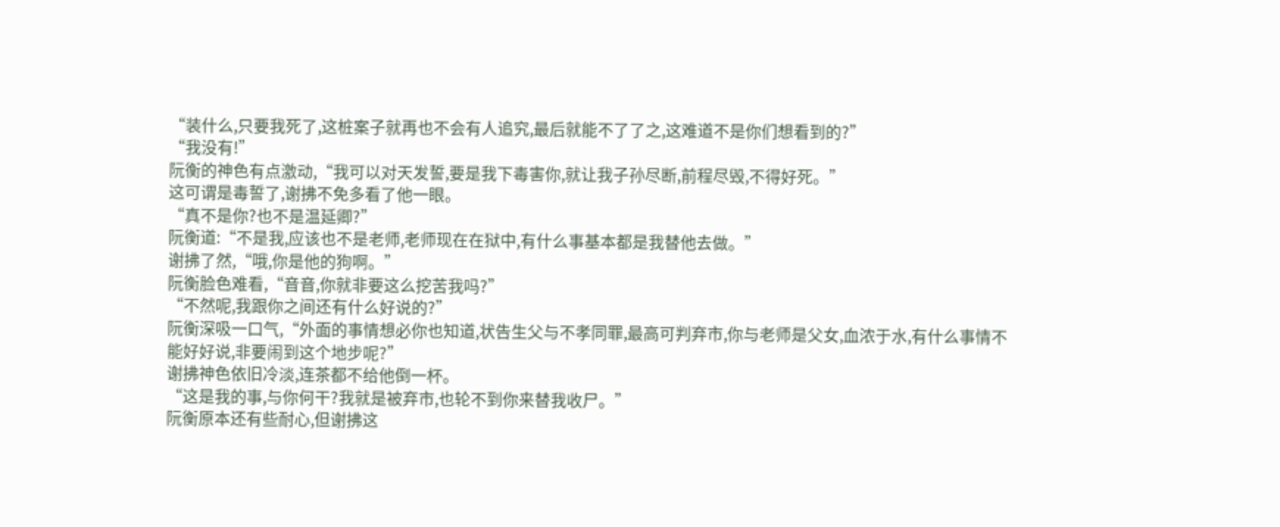“装什么,只要我死了,这桩案子就再也不会有人追究,最后就能不了了之,这难道不是你们想看到的?”
“我没有!”
阮衡的神色有点激动,“我可以对天发誓,要是我下毒害你,就让我子孙尽断,前程尽毁,不得好死。”
这可谓是毒誓了,谢拂不免多看了他一眼。
“真不是你?也不是温延卿?”
阮衡道:“不是我,应该也不是老师,老师现在在狱中,有什么事基本都是我替他去做。”
谢拂了然,“哦,你是他的狗啊。”
阮衡脸色难看,“音音,你就非要这么挖苦我吗?”
“不然呢,我跟你之间还有什么好说的?”
阮衡深吸一口气,“外面的事情想必你也知道,状告生父与不孝同罪,最高可判弃市,你与老师是父女,血浓于水,有什么事情不能好好说,非要闹到这个地步呢?”
谢拂神色依旧冷淡,连茶都不给他倒一杯。
“这是我的事,与你何干?我就是被弃市,也轮不到你来替我收尸。”
阮衡原本还有些耐心,但谢拂这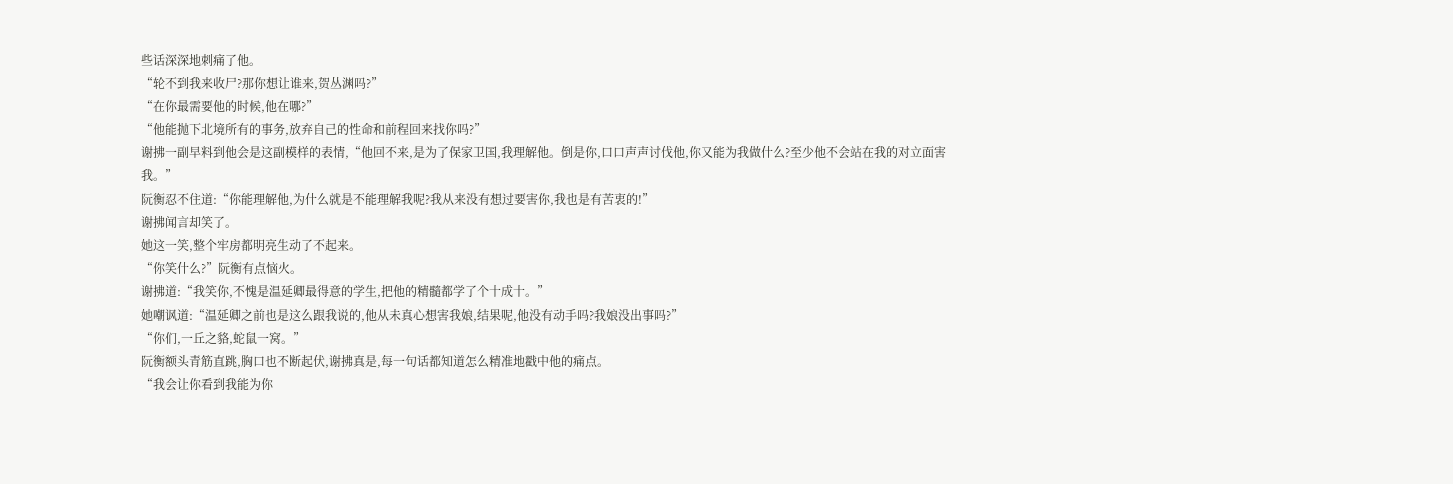些话深深地刺痛了他。
“轮不到我来收尸?那你想让谁来,贺丛渊吗?”
“在你最需要他的时候,他在哪?”
“他能抛下北境所有的事务,放弃自己的性命和前程回来找你吗?”
谢拂一副早料到他会是这副模样的表情,“他回不来,是为了保家卫国,我理解他。倒是你,口口声声讨伐他,你又能为我做什么?至少他不会站在我的对立面害我。”
阮衡忍不住道:“你能理解他,为什么就是不能理解我呢?我从来没有想过要害你,我也是有苦衷的!”
谢拂闻言却笑了。
她这一笑,整个牢房都明亮生动了不起来。
“你笑什么?”阮衡有点恼火。
谢拂道:“我笑你,不愧是温延卿最得意的学生,把他的精髓都学了个十成十。”
她嘲讽道:“温延卿之前也是这么跟我说的,他从未真心想害我娘,结果呢,他没有动手吗?我娘没出事吗?”
“你们,一丘之貉,蛇鼠一窝。”
阮衡额头青筋直跳,胸口也不断起伏,谢拂真是,每一句话都知道怎么精准地戳中他的痛点。
“我会让你看到我能为你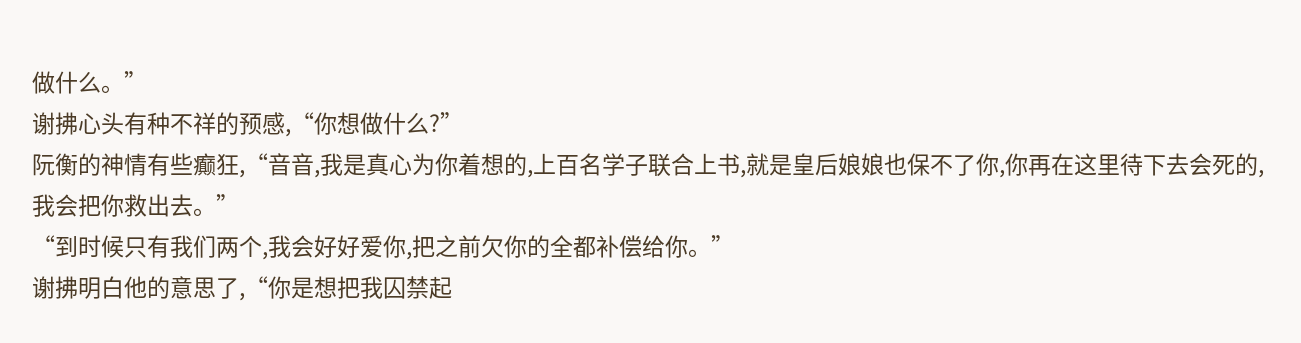做什么。”
谢拂心头有种不祥的预感,“你想做什么?”
阮衡的神情有些癫狂,“音音,我是真心为你着想的,上百名学子联合上书,就是皇后娘娘也保不了你,你再在这里待下去会死的,我会把你救出去。”
“到时候只有我们两个,我会好好爱你,把之前欠你的全都补偿给你。”
谢拂明白他的意思了,“你是想把我囚禁起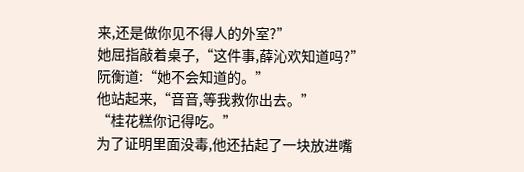来,还是做你见不得人的外室?”
她屈指敲着桌子,“这件事,薛沁欢知道吗?”
阮衡道:“她不会知道的。”
他站起来,“音音,等我救你出去。”
“桂花糕你记得吃。”
为了证明里面没毒,他还拈起了一块放进嘴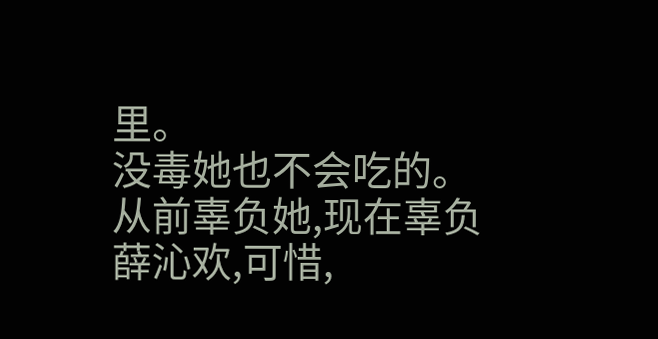里。
没毒她也不会吃的。
从前辜负她,现在辜负薛沁欢,可惜,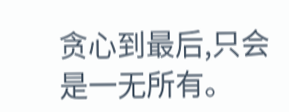贪心到最后,只会是一无所有。